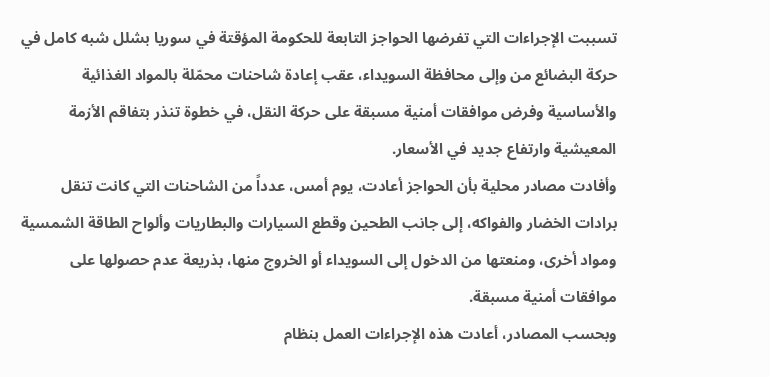تسببت الإجراءات التي تفرضها الحواجز التابعة للحكومة المؤقتة في سوريا بشلل شبه كامل في حركة البضائع من وإلى محافظة السويداء، عقب إعادة شاحنات محمّلة بالمواد الغذائية والأساسية وفرض موافقات أمنية مسبقة على حركة النقل، في خطوة تنذر بتفاقم الأزمة المعيشية وارتفاع جديد في الأسعار.
وأفادت مصادر محلية بأن الحواجز أعادت، يوم أمس، عدداً من الشاحنات التي كانت تنقل برادات الخضار والفواكه، إلى جانب الطحين وقطع السيارات والبطاريات وألواح الطاقة الشمسية ومواد أخرى، ومنعتها من الدخول إلى السويداء أو الخروج منها، بذريعة عدم حصولها على موافقات أمنية مسبقة.
وبحسب المصادر، أعادت هذه الإجراءات العمل بنظام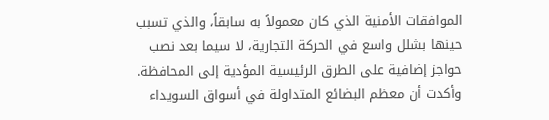الموافقات الأمنية الذي كان معمولاً به سابقاً، والذي تسبب حينها بشلل واسع في الحركة التجارية، لا سيما بعد نصب حواجز إضافية على الطرق الرئيسية المؤدية إلى المحافظة.
وأكدت أن معظم البضائع المتداولة في أسواق السويداء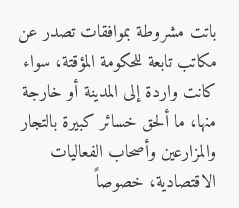باتت مشروطة بموافقات تصدر عن مكاتب تابعة للحكومة المؤقتة، سواء كانت واردة إلى المدينة أو خارجة منها، ما ألحق خسائر كبيرة بالتجار والمزارعين وأصحاب الفعاليات الاقتصادية، خصوصاً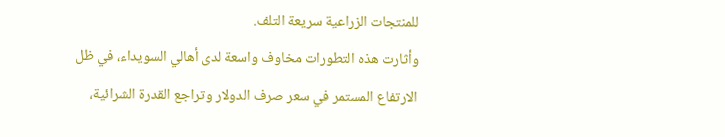للمنتجات الزراعية سريعة التلف.
وأثارت هذه التطورات مخاوف واسعة لدى أهالي السويداء، في ظل الارتفاع المستمر في سعر صرف الدولار وتراجع القدرة الشرائية،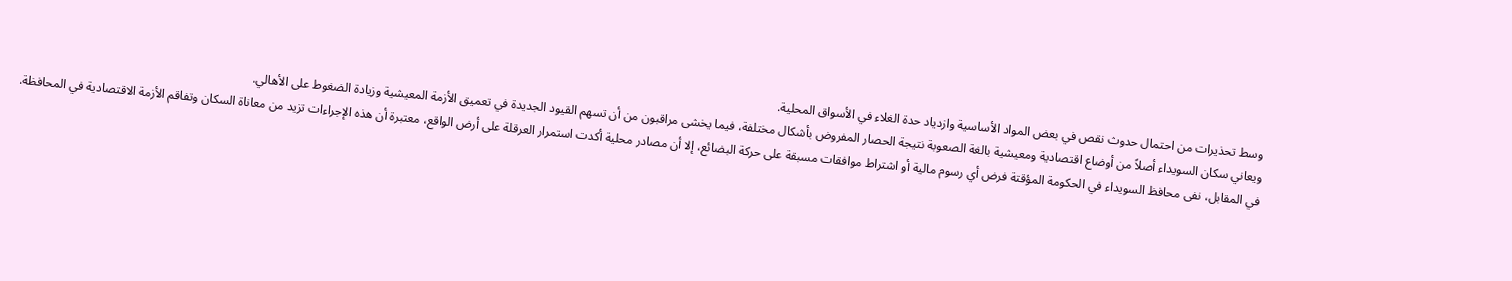وسط تحذيرات من احتمال حدوث نقص في بعض المواد الأساسية وازدياد حدة الغلاء في الأسواق المحلية.
ويعاني سكان السويداء أصلاً من أوضاع اقتصادية ومعيشية بالغة الصعوبة نتيجة الحصار المفروض بأشكال مختلفة، فيما يخشى مراقبون من أن تسهم القيود الجديدة في تعميق الأزمة المعيشية وزيادة الضغوط على الأهالي.
في المقابل، نفى محافظ السويداء في الحكومة المؤقتة فرض أي رسوم مالية أو اشتراط موافقات مسبقة على حركة البضائع، إلا أن مصادر محلية أكدت استمرار العرقلة على أرض الواقع، معتبرة أن هذه الإجراءات تزيد من معاناة السكان وتفاقم الأزمة الاقتصادية في المحافظة.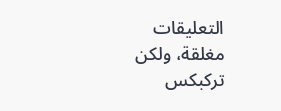التعليقات مغلقة، ولكن تركبكس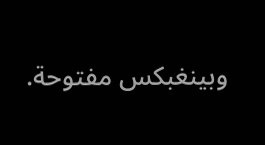وبينغبكس مفتوحة.